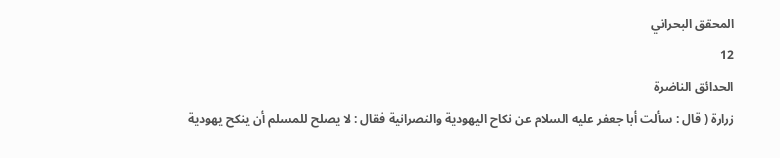المحقق البحراني
12
الحدائق الناضرة
زرارة ( قال : سألت أبا جعفر عليه السلام عن نكاح اليهودية والنصرانية فقال : لا يصلح للمسلم أن ينكح يهودية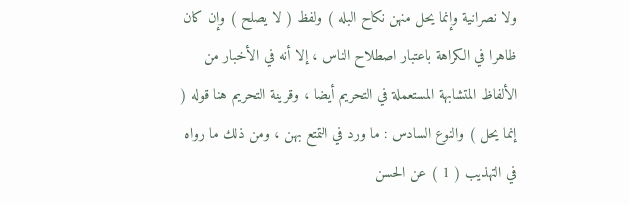ولا نصرانية وإنما يحل منهن نكاح البله ) ولفظ ( لا يصلح ) وإن كان ظاهرا في الكراهة باعتبار اصطلاح الناس ، إلا أنه في الأخبار من الألفاظ المتشابهة المستعملة في التحريم أيضا ، وقرينة التحريم هنا قوله ( إنما يحل ) والنوع السادس : ما ورد في التمتع بهن ، ومن ذلك ما رواه في التهذيب ( 1 ) عن الحسن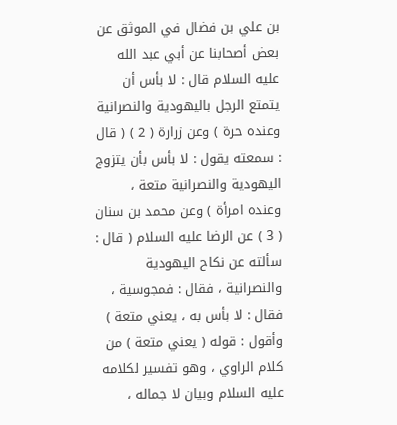بن علي بن فضال في الموثق عن بعض أصحابنا عن أبي عبد الله عليه السلام قال : لا بأس أن يتمتع الرجل باليهودية والنصرانية وعنده حرة ) وعن زرارة ( 2 ) ( قال : سمعته يقول : لا بأس بأن يتزوج اليهودية والنصرانية متعة ، وعنده امرأة ) وعن محمد بن سنان ( 3 ) عن الرضا عليه السلام ( قال : سألته عن نكاح اليهودية والنصرانية ، فقال : فمجوسية ، فقال : لا بأس به ، يعني متعة ) وأقول : قوله ( يعني متعة ) من كلام الراوي ، وهو تفسير لكلامه عليه السلام وبيان لا جماله ،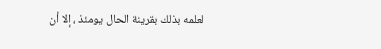لعلمه بذلك بقرينة الحال يومئذ ، إلا أن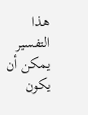هذا التفسير يمكن أن يكون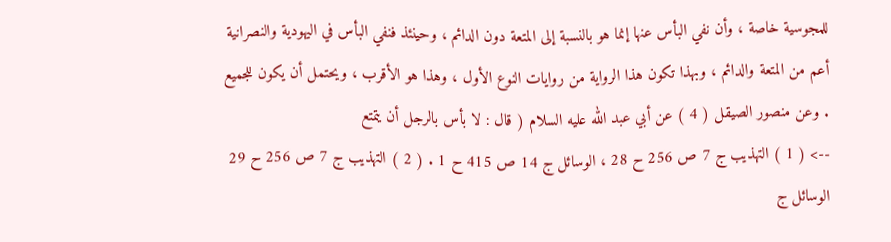للمجوسية خاصة ، وأن نفي البأس عنها إنما هو بالنسبة إلى المتعة دون الدائم ، وحينئذ فنفي البأس في اليهودية والنصرانية أعم من المتعة والدائم ، وبهذا تكون هذا الرواية من روايات النوع الأول ، وهذا هو الأقرب ، ويحتمل أن يكون للجميع . وعن منصور الصيقل ( 4 ) عن أبي عبد الله عليه السلام ( قال : لا بأس بالرجل أن يتمتع
--> ( 1 ) التهذيب ج 7 ص 256 ح 28 ، الوسائل ج 14 ص 415 ح 1 . ( 2 ) التهذيب ج 7 ص 256 ح 29 الوسائل ج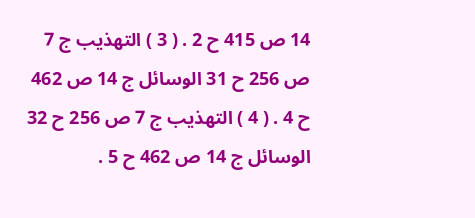14 ص 415 ح 2 . ( 3 ) التهذيب ج 7 ص 256 ح 31 الوسائل ج 14 ص 462 ح 4 . ( 4 ) التهذيب ج 7 ص 256 ح 32 الوسائل ج 14 ص 462 ح 5 .